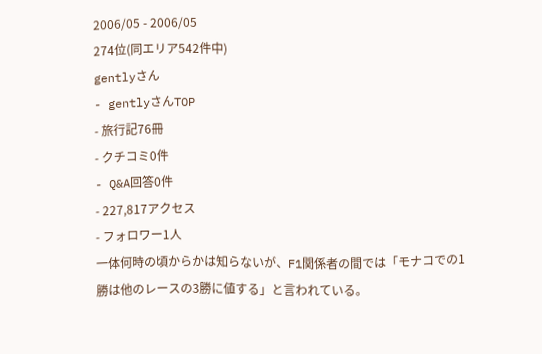2006/05 - 2006/05
274位(同エリア542件中)
gentlyさん
- gentlyさんTOP
- 旅行記76冊
- クチコミ0件
- Q&A回答0件
- 227,817アクセス
- フォロワー1人
一体何時の頃からかは知らないが、F1関係者の間では「モナコでの1勝は他のレースの3勝に値する」と言われている。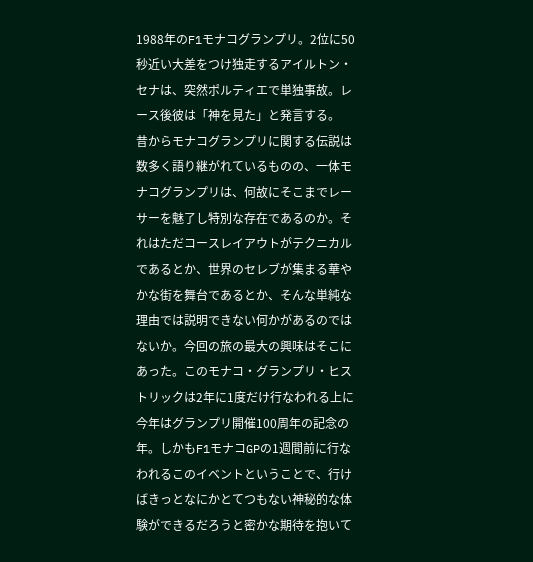1988年のF1モナコグランプリ。2位に50秒近い大差をつけ独走するアイルトン・セナは、突然ポルティエで単独事故。レース後彼は「神を見た」と発言する。
昔からモナコグランプリに関する伝説は数多く語り継がれているものの、一体モナコグランプリは、何故にそこまでレーサーを魅了し特別な存在であるのか。それはただコースレイアウトがテクニカルであるとか、世界のセレブが集まる華やかな街を舞台であるとか、そんな単純な理由では説明できない何かがあるのではないか。今回の旅の最大の興味はそこにあった。このモナコ・グランプリ・ヒストリックは2年に1度だけ行なわれる上に今年はグランプリ開催100周年の記念の年。しかもF1モナコGPの1週間前に行なわれるこのイベントということで、行けばきっとなにかとてつもない神秘的な体験ができるだろうと密かな期待を抱いて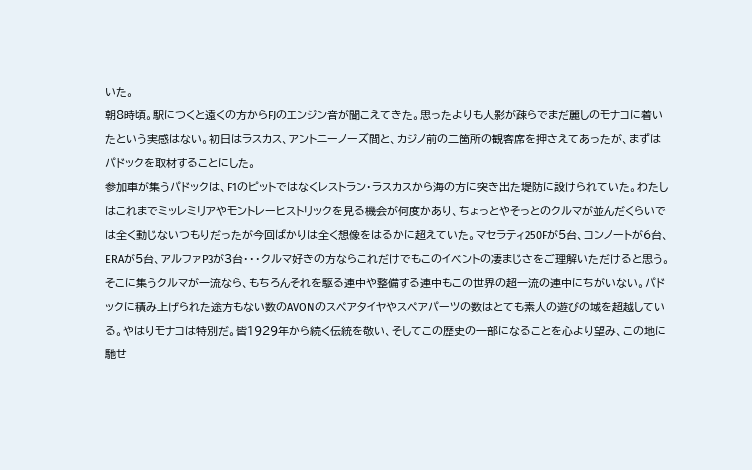いた。
朝8時頃。駅につくと遠くの方からFJのエンジン音が聞こえてきた。思ったよりも人影が疎らでまだ麗しのモナコに着いたという実感はない。初日はラスカス、アントニーノーズ間と、カジノ前の二箇所の観客席を押さえてあったが、まずはパドックを取材することにした。
参加車が集うパドックは、F1のピットではなくレストラン・ラスカスから海の方に突き出た堤防に設けられていた。わたしはこれまでミッレミリアやモントレーヒストリックを見る機会が何度かあり、ちょっとやそっとのクルマが並んだくらいでは全く動じないつもりだったが今回ばかりは全く想像をはるかに超えていた。マセラティ250Fが5台、コンノートが6台、ERAが5台、アルファP3が3台・・・クルマ好きの方ならこれだけでもこのイベントの凄まじさをご理解いただけると思う。そこに集うクルマが一流なら、もちろんそれを駆る連中や整備する連中もこの世界の超一流の連中にちがいない。パドックに積み上げられた途方もない数のAVONのスペアタイヤやスペアパーツの数はとても素人の遊びの域を超越している。やはりモナコは特別だ。皆1929年から続く伝統を敬い、そしてこの歴史の一部になることを心より望み、この地に馳せ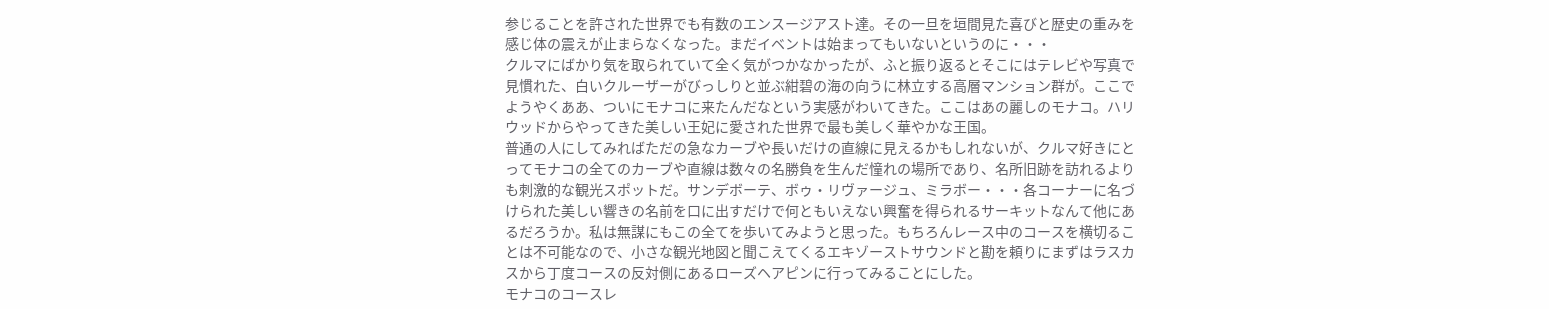参じることを許された世界でも有数のエンスージアスト達。その一旦を垣間見た喜びと歴史の重みを感じ体の震えが止まらなくなった。まだイベントは始まってもいないというのに・・・
クルマにばかり気を取られていて全く気がつかなかったが、ふと振り返るとそこにはテレビや写真で見慣れた、白いクルーザーがびっしりと並ぶ紺碧の海の向うに林立する高層マンション群が。ここでようやくああ、ついにモナコに来たんだなという実感がわいてきた。ここはあの麗しのモナコ。ハリウッドからやってきた美しい王妃に愛された世界で最も美しく華やかな王国。
普通の人にしてみればただの急なカーブや長いだけの直線に見えるかもしれないが、クルマ好きにとってモナコの全てのカーブや直線は数々の名勝負を生んだ憧れの場所であり、名所旧跡を訪れるよりも刺激的な観光スポットだ。サンデボーテ、ボゥ・リヴァージュ、ミラボー・・・各コーナーに名づけられた美しい響きの名前を口に出すだけで何ともいえない興奮を得られるサーキットなんて他にあるだろうか。私は無謀にもこの全てを歩いてみようと思った。もちろんレース中のコースを横切ることは不可能なので、小さな観光地図と聞こえてくるエキゾーストサウンドと勘を頼りにまずはラスカスから丁度コースの反対側にあるローズヘアピンに行ってみることにした。
モナコのコースレ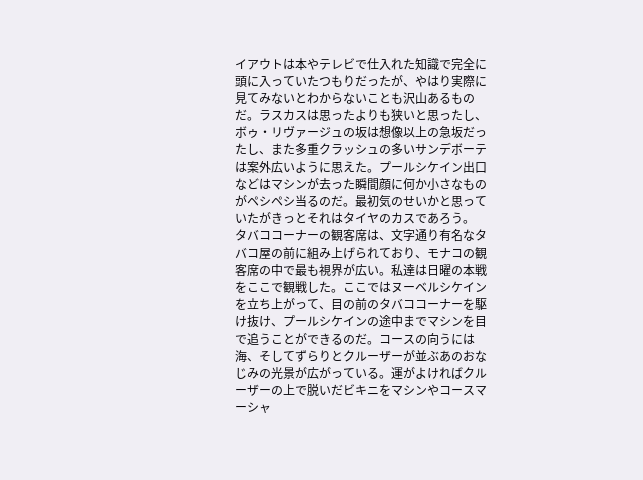イアウトは本やテレビで仕入れた知識で完全に頭に入っていたつもりだったが、やはり実際に見てみないとわからないことも沢山あるものだ。ラスカスは思ったよりも狭いと思ったし、ボゥ・リヴァージュの坂は想像以上の急坂だったし、また多重クラッシュの多いサンデボーテは案外広いように思えた。プールシケイン出口などはマシンが去った瞬間顔に何か小さなものがペシペシ当るのだ。最初気のせいかと思っていたがきっとそれはタイヤのカスであろう。
タバココーナーの観客席は、文字通り有名なタバコ屋の前に組み上げられており、モナコの観客席の中で最も視界が広い。私達は日曜の本戦をここで観戦した。ここではヌーベルシケインを立ち上がって、目の前のタバココーナーを駆け抜け、プールシケインの途中までマシンを目で追うことができるのだ。コースの向うには海、そしてずらりとクルーザーが並ぶあのおなじみの光景が広がっている。運がよければクルーザーの上で脱いだビキニをマシンやコースマーシャ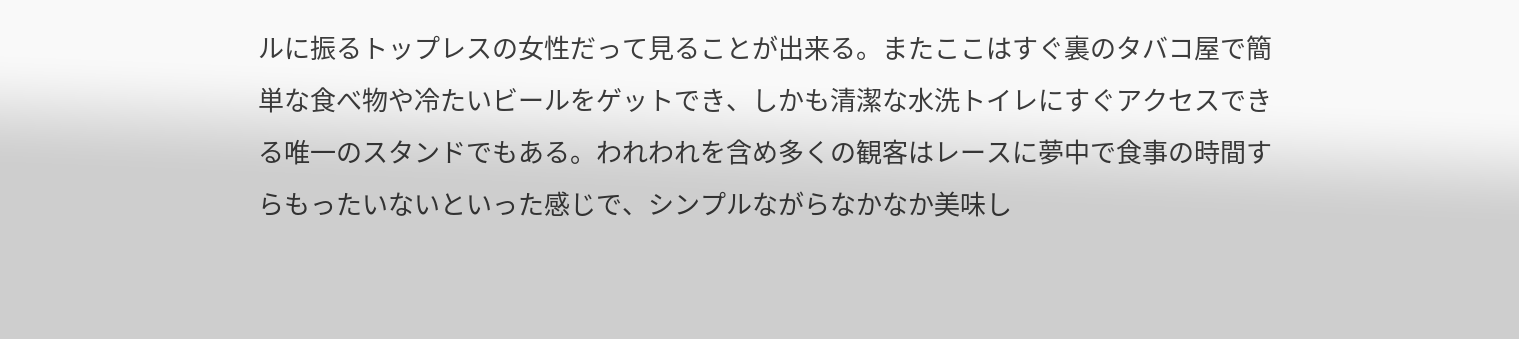ルに振るトップレスの女性だって見ることが出来る。またここはすぐ裏のタバコ屋で簡単な食べ物や冷たいビールをゲットでき、しかも清潔な水洗トイレにすぐアクセスできる唯一のスタンドでもある。われわれを含め多くの観客はレースに夢中で食事の時間すらもったいないといった感じで、シンプルながらなかなか美味し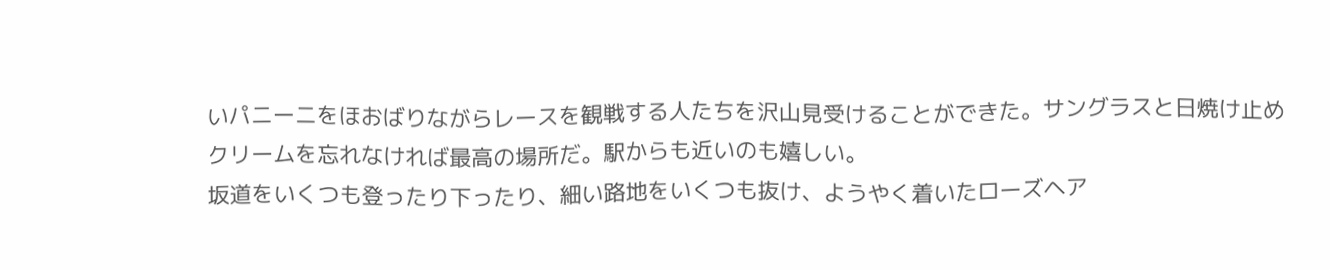いパニーニをほおばりながらレースを観戦する人たちを沢山見受けることができた。サングラスと日焼け止めクリームを忘れなければ最高の場所だ。駅からも近いのも嬉しい。
坂道をいくつも登ったり下ったり、細い路地をいくつも抜け、ようやく着いたローズヘア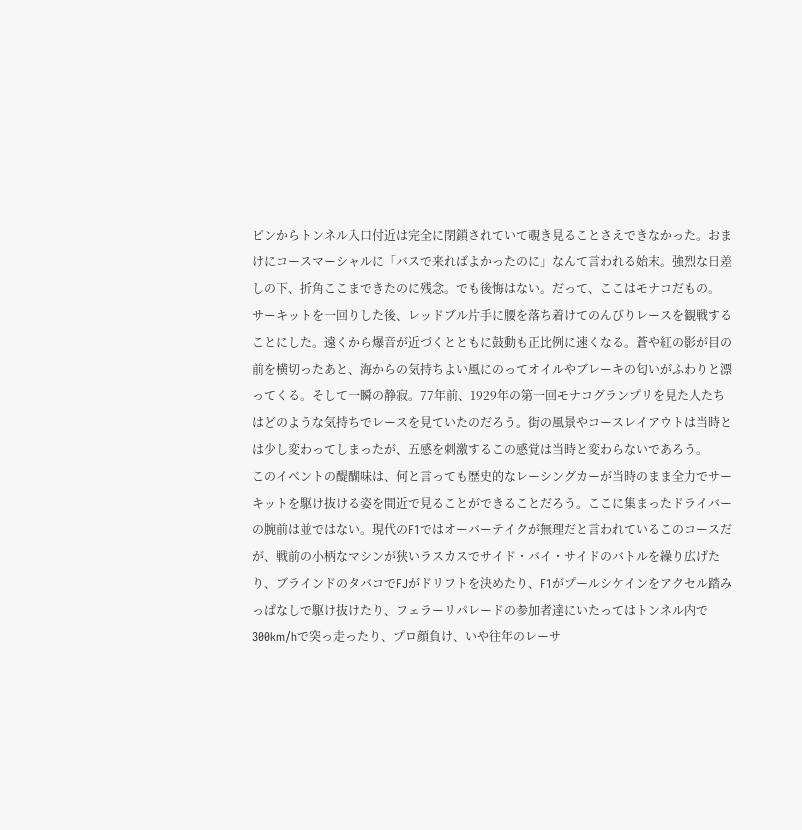ピンからトンネル入口付近は完全に閉鎖されていて覗き見ることさえできなかった。おまけにコースマーシャルに「バスで来ればよかったのに」なんて言われる始末。強烈な日差しの下、折角ここまできたのに残念。でも後悔はない。だって、ここはモナコだもの。
サーキットを一回りした後、レッドブル片手に腰を落ち着けてのんびりレースを観戦することにした。遠くから爆音が近づくとともに鼓動も正比例に速くなる。蒼や紅の影が目の前を横切ったあと、海からの気持ちよい風にのってオイルやブレーキの匂いがふわりと漂ってくる。そして一瞬の静寂。77年前、1929年の第一回モナコグランプリを見た人たちはどのような気持ちでレースを見ていたのだろう。街の風景やコースレイアウトは当時とは少し変わってしまったが、五感を刺激するこの感覚は当時と変わらないであろう。
このイベントの醍醐味は、何と言っても歴史的なレーシングカーが当時のまま全力でサーキットを駆け抜ける姿を間近で見ることができることだろう。ここに集まったドライバーの腕前は並ではない。現代のF1ではオーバーテイクが無理だと言われているこのコースだが、戦前の小柄なマシンが狭いラスカスでサイド・バイ・サイドのバトルを繰り広げたり、ブラインドのタバコでFJがドリフトを決めたり、F1がプールシケインをアクセル踏みっぱなしで駆け抜けたり、フェラーリパレードの参加者達にいたってはトンネル内で300km/hで突っ走ったり、プロ顔負け、いや往年のレーサ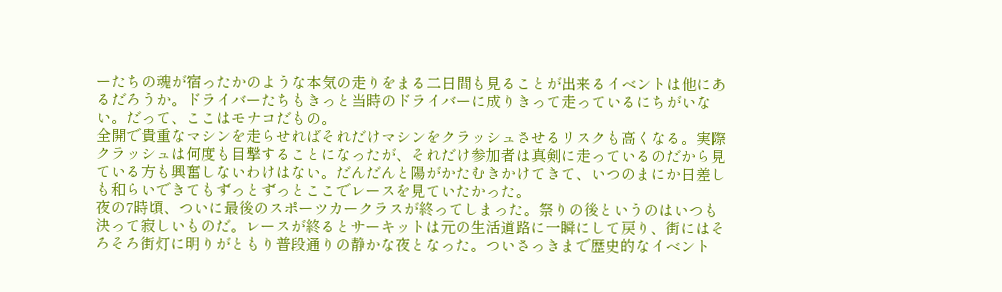ーたちの魂が宿ったかのような本気の走りをまる二日間も見ることが出来るイベントは他にあるだろうか。ドライバーたちもきっと当時のドライバーに成りきって走っているにちがいない。だって、ここはモナコだもの。
全開で貴重なマシンを走らせればそれだけマシンをクラッシュさせるリスクも高くなる。実際クラッシュは何度も目撃することになったが、それだけ参加者は真剣に走っているのだから見ている方も興奮しないわけはない。だんだんと陽がかたむきかけてきて、いつのまにか日差しも和らいできてもずっとずっとここでレースを見ていたかった。
夜の7時頃、ついに最後のスポーツカークラスが終ってしまった。祭りの後というのはいつも決って寂しいものだ。レースが終るとサーキットは元の生活道路に一瞬にして戻り、街にはそろそろ街灯に明りがともり普段通りの静かな夜となった。ついさっきまで歴史的なイベント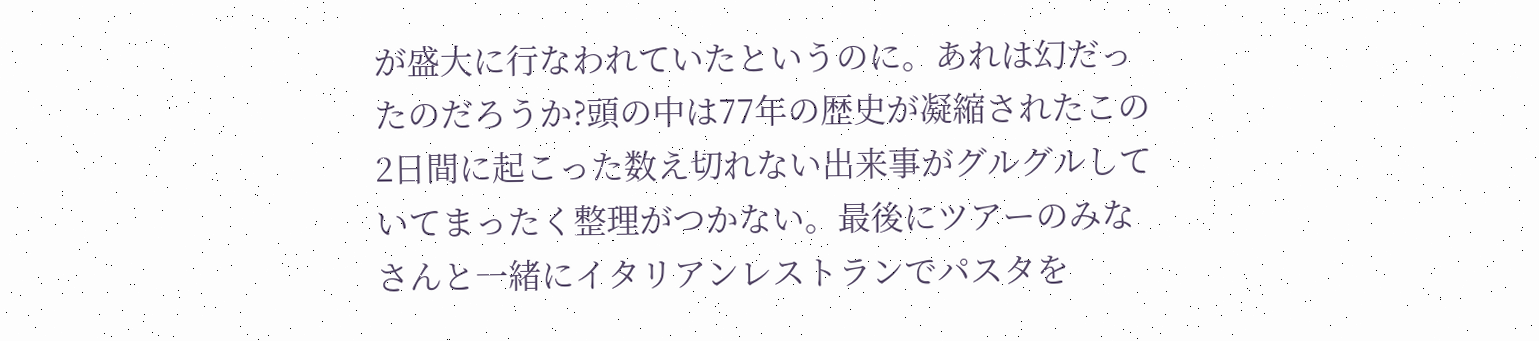が盛大に行なわれていたというのに。あれは幻だったのだろうか?頭の中は77年の歴史が凝縮されたこの2日間に起こった数え切れない出来事がグルグルしていてまったく整理がつかない。最後にツアーのみなさんと一緒にイタリアンレストランでパスタを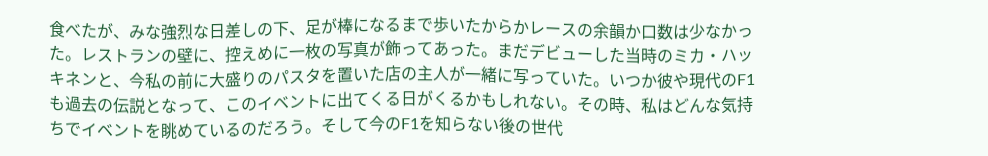食べたが、みな強烈な日差しの下、足が棒になるまで歩いたからかレースの余韻か口数は少なかった。レストランの壁に、控えめに一枚の写真が飾ってあった。まだデビューした当時のミカ・ハッキネンと、今私の前に大盛りのパスタを置いた店の主人が一緒に写っていた。いつか彼や現代のF1も過去の伝説となって、このイベントに出てくる日がくるかもしれない。その時、私はどんな気持ちでイベントを眺めているのだろう。そして今のF1を知らない後の世代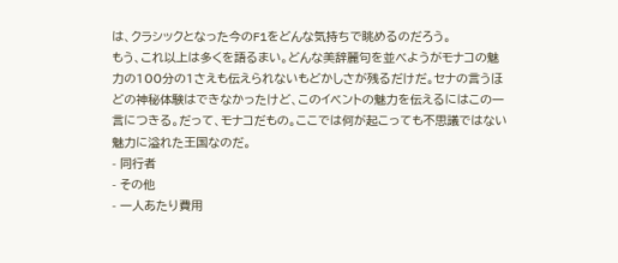は、クラシックとなった今のF1をどんな気持ちで眺めるのだろう。
もう、これ以上は多くを語るまい。どんな美辞麗句を並べようがモナコの魅力の100分の1さえも伝えられないもどかしさが残るだけだ。セナの言うほどの神秘体験はできなかったけど、このイベントの魅力を伝えるにはこの一言につきる。だって、モナコだもの。ここでは何が起こっても不思議ではない魅力に溢れた王国なのだ。
- 同行者
- その他
- 一人あたり費用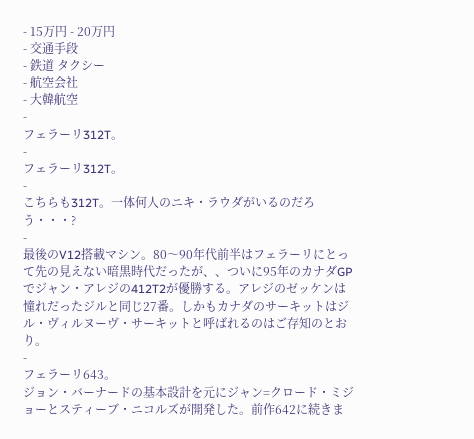- 15万円 - 20万円
- 交通手段
- 鉄道 タクシー
- 航空会社
- 大韓航空
-
フェラーリ312T。
-
フェラーリ312T。
-
こちらも312T。一体何人のニキ・ラウダがいるのだろう・・・?
-
最後のV12搭載マシン。80〜90年代前半はフェラーリにとって先の見えない暗黒時代だったが、、ついに95年のカナダGPでジャン・アレジの412T2が優勝する。アレジのゼッケンは憧れだったジルと同じ27番。しかもカナダのサーキットはジル・ヴィルヌーヴ・サーキットと呼ばれるのはご存知のとおり。
-
フェラーリ643。
ジョン・バーナードの基本設計を元にジャン=クロード・ミジョーとスティーブ・ニコルズが開発した。前作642に続きま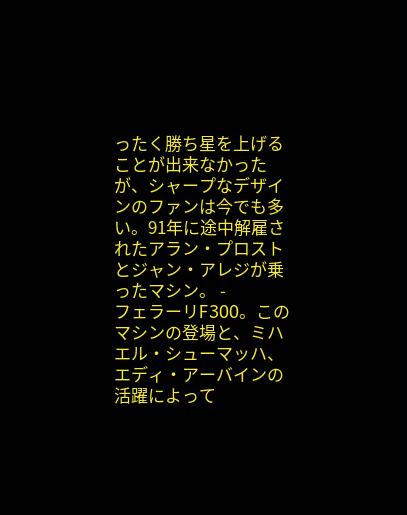ったく勝ち星を上げることが出来なかったが、シャープなデザインのファンは今でも多い。91年に途中解雇されたアラン・プロストとジャン・アレジが乗ったマシン。 -
フェラーリF300。このマシンの登場と、ミハエル・シューマッハ、エディ・アーバインの活躍によって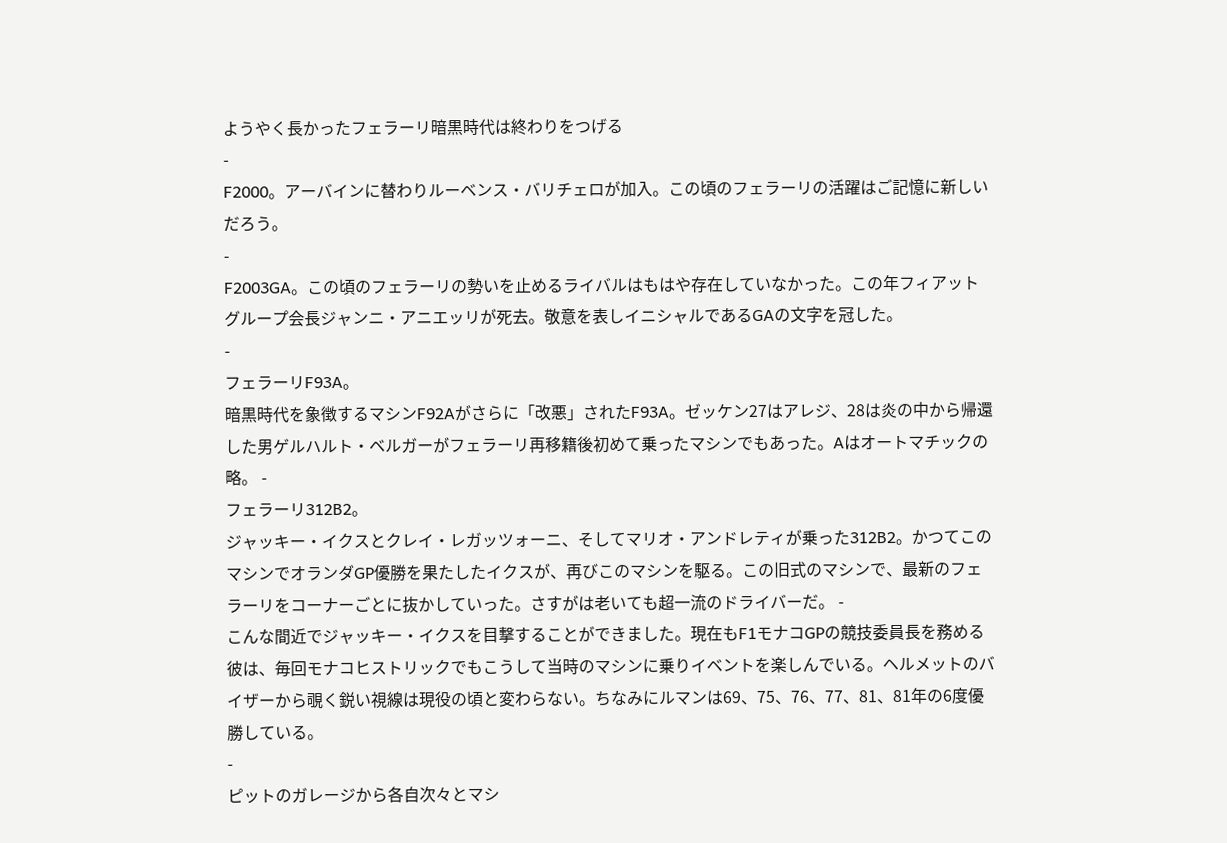ようやく長かったフェラーリ暗黒時代は終わりをつげる
-
F2000。アーバインに替わりルーベンス・バリチェロが加入。この頃のフェラーリの活躍はご記憶に新しいだろう。
-
F2003GA。この頃のフェラーリの勢いを止めるライバルはもはや存在していなかった。この年フィアットグループ会長ジャンニ・アニエッリが死去。敬意を表しイニシャルであるGAの文字を冠した。
-
フェラーリF93A。
暗黒時代を象徴するマシンF92Aがさらに「改悪」されたF93A。ゼッケン27はアレジ、28は炎の中から帰還した男ゲルハルト・ベルガーがフェラーリ再移籍後初めて乗ったマシンでもあった。Aはオートマチックの略。 -
フェラーリ312B2。
ジャッキー・イクスとクレイ・レガッツォーニ、そしてマリオ・アンドレティが乗った312B2。かつてこのマシンでオランダGP優勝を果たしたイクスが、再びこのマシンを駆る。この旧式のマシンで、最新のフェラーリをコーナーごとに抜かしていった。さすがは老いても超一流のドライバーだ。 -
こんな間近でジャッキー・イクスを目撃することができました。現在もF1モナコGPの競技委員長を務める彼は、毎回モナコヒストリックでもこうして当時のマシンに乗りイベントを楽しんでいる。ヘルメットのバイザーから覗く鋭い視線は現役の頃と変わらない。ちなみにルマンは69、75、76、77、81、81年の6度優勝している。
-
ピットのガレージから各自次々とマシ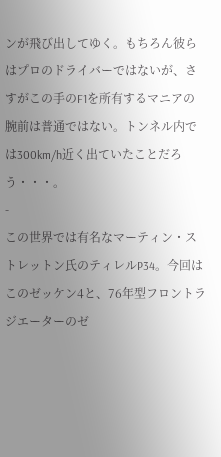ンが飛び出してゆく。もちろん彼らはプロのドライバーではないが、さすがこの手のF1を所有するマニアの腕前は普通ではない。トンネル内では300km/h近く出ていたことだろう・・・。
-
この世界では有名なマーティン・ストレットン氏のティレルP34。今回はこのゼッケン4と、76年型フロントラジエーターのゼ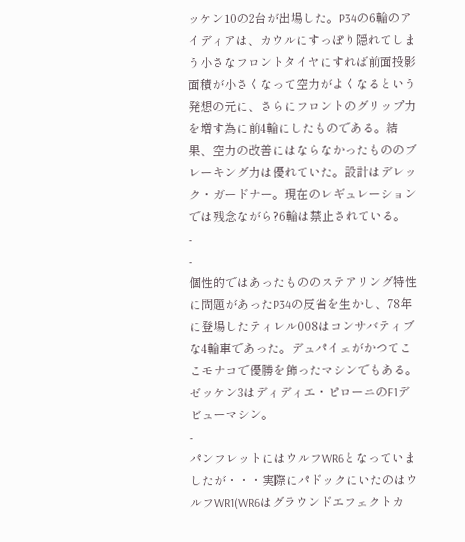ッケン10の2台が出場した。P34の6輪のアイディアは、カウルにすっぽり隠れてしまう小さなフロントタイヤにすれば前面投影面積が小さくなって空力がよくなるという発想の元に、さらにフロントのグリップ力を増す為に前4輪にしたものである。結果、空力の改善にはならなかったもののブレーキング力は優れていた。設計はデレック・ガードナー。現在のレギュレーションでは残念ながら?6輪は禁止されている。
-
-
個性的ではあったもののステアリング特性に問題があったP34の反省を生かし、78年に登場したティレル008はコンサバティブな4輪車であった。デュパイェがかつてここモナコで優勝を飾ったマシンでもある。ゼッケン3はディディエ・ピローニのF1デビューマシン。
-
パンフレットにはウルフWR6となっていましたが・・・実際にパドックにいたのはウルフWR1(WR6はグラウンドエフェクトカ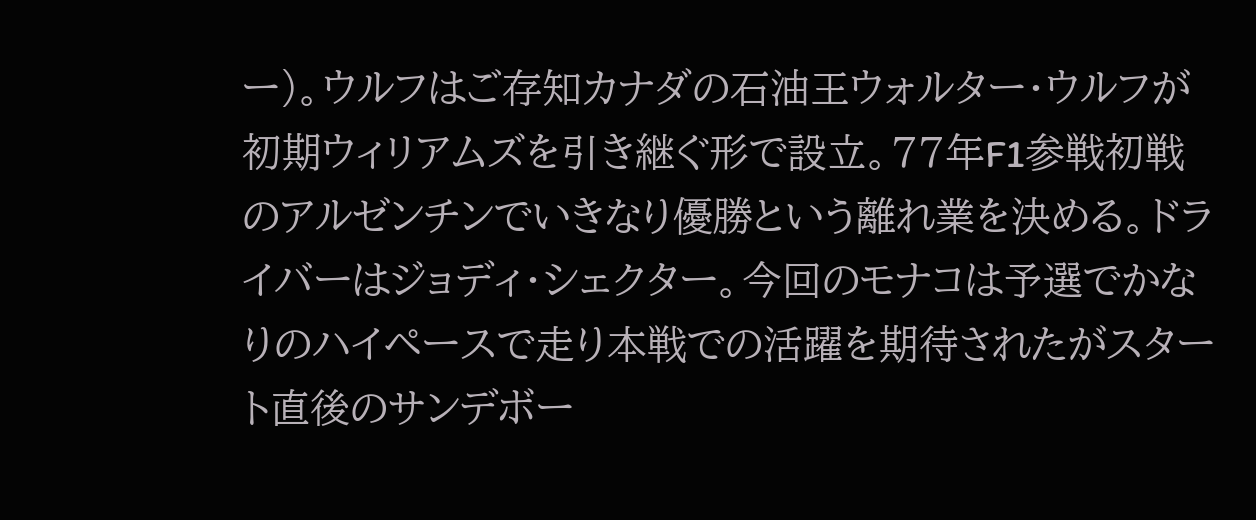ー)。ウルフはご存知カナダの石油王ウォルター・ウルフが初期ウィリアムズを引き継ぐ形で設立。77年F1参戦初戦のアルゼンチンでいきなり優勝という離れ業を決める。ドライバーはジョディ・シェクター。今回のモナコは予選でかなりのハイペースで走り本戦での活躍を期待されたがスタート直後のサンデボー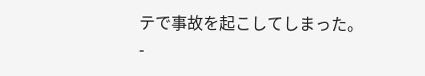テで事故を起こしてしまった。
-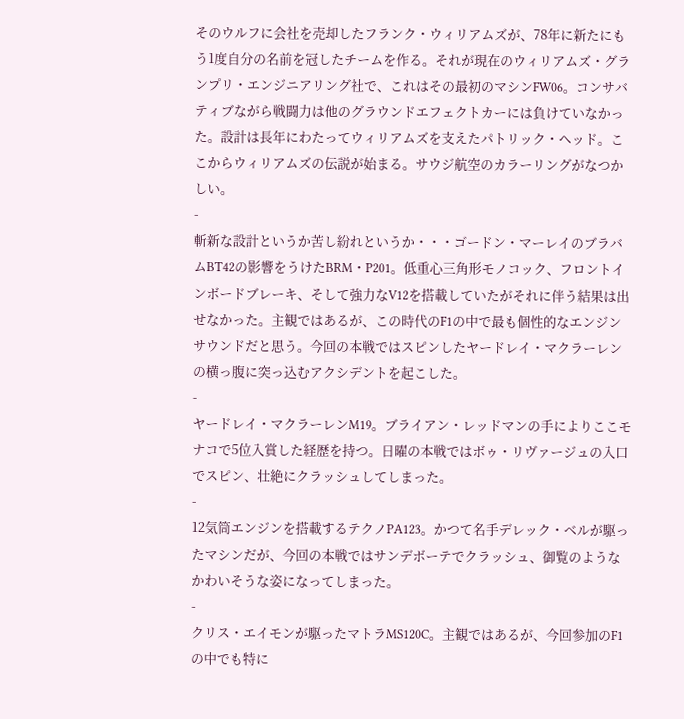そのウルフに会社を売却したフランク・ウィリアムズが、78年に新たにもう1度自分の名前を冠したチームを作る。それが現在のウィリアムズ・グランプリ・エンジニアリング社で、これはその最初のマシンFW06。コンサバティブながら戦闘力は他のグラウンドエフェクトカーには負けていなかった。設計は長年にわたってウィリアムズを支えたパトリック・ヘッド。ここからウィリアムズの伝説が始まる。サウジ航空のカラーリングがなつかしい。
-
斬新な設計というか苦し紛れというか・・・ゴードン・マーレイのブラバムBT42の影響をうけたBRM・P201。低重心三角形モノコック、フロントインボードブレーキ、そして強力なV12を搭載していたがそれに伴う結果は出せなかった。主観ではあるが、この時代のF1の中で最も個性的なエンジンサウンドだと思う。今回の本戦ではスピンしたヤードレイ・マクラーレンの横っ腹に突っ込むアクシデントを起こした。
-
ヤードレイ・マクラーレンM19。ブライアン・レッドマンの手によりここモナコで5位入賞した経歴を持つ。日曜の本戦ではボゥ・リヴァージュの入口でスピン、壮絶にクラッシュしてしまった。
-
12気筒エンジンを搭載するテクノPA123。かつて名手デレック・ベルが駆ったマシンだが、今回の本戦ではサンデボーテでクラッシュ、御覧のようなかわいそうな姿になってしまった。
-
クリス・エイモンが駆ったマトラMS120C。主観ではあるが、今回参加のF1の中でも特に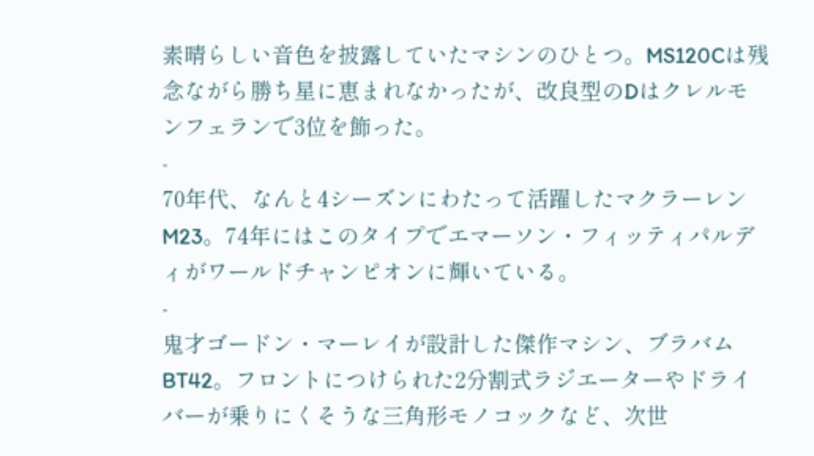素晴らしい音色を披露していたマシンのひとつ。MS120Cは残念ながら勝ち星に恵まれなかったが、改良型のDはクレルモンフェランで3位を飾った。
-
70年代、なんと4シーズンにわたって活躍したマクラーレンM23。74年にはこのタイプでエマーソン・フィッティパルディがワールドチャンピオンに輝いている。
-
鬼才ゴードン・マーレイが設計した傑作マシン、ブラバムBT42。フロントにつけられた2分割式ラジエーターやドライバーが乗りにくそうな三角形モノコックなど、次世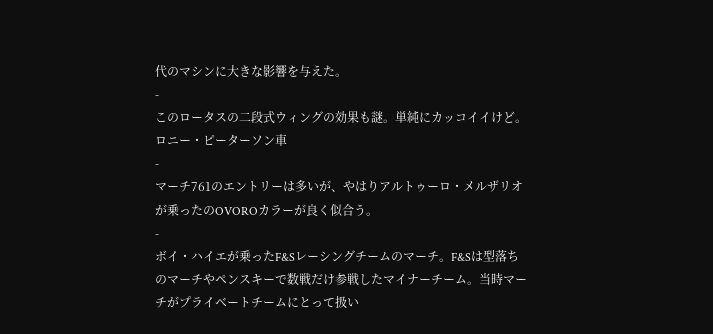代のマシンに大きな影響を与えた。
-
このロータスの二段式ウィングの効果も謎。単純にカッコイイけど。ロニー・ピーターソン車
-
マーチ761のエントリーは多いが、やはりアルトゥーロ・メルザリオが乗ったのOVOROカラーが良く似合う。
-
ボイ・ハイエが乗ったF&Sレーシングチームのマーチ。F&Sは型落ちのマーチやペンスキーで数戦だけ参戦したマイナーチーム。当時マーチがプライベートチームにとって扱い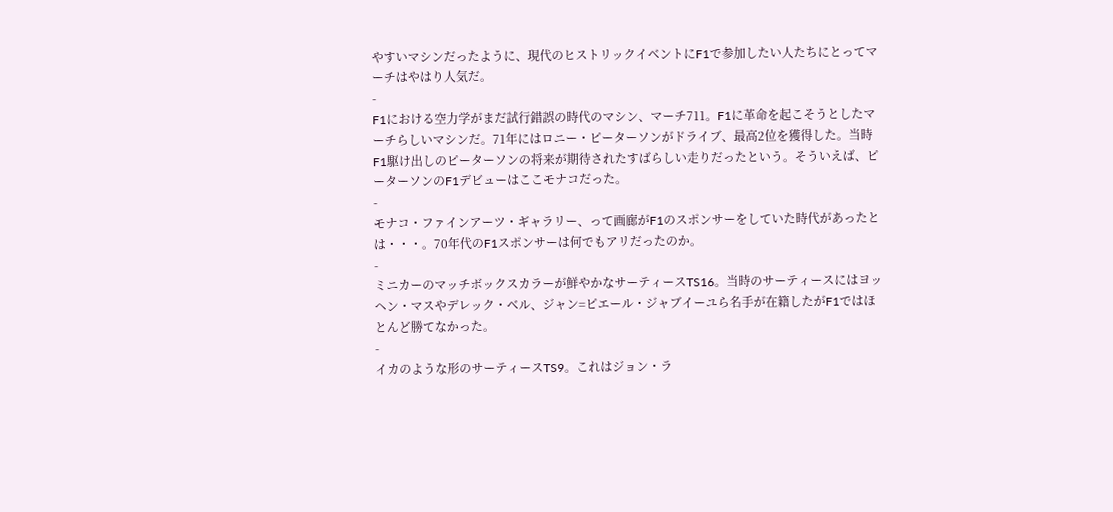やすいマシンだったように、現代のヒストリックイベントにF1で参加したい人たちにとってマーチはやはり人気だ。
-
F1における空力学がまだ試行錯誤の時代のマシン、マーチ711。F1に革命を起こそうとしたマーチらしいマシンだ。71年にはロニー・ピーターソンがドライブ、最高2位を獲得した。当時F1駆け出しのピーターソンの将来が期待されたすばらしい走りだったという。そういえば、ピーターソンのF1デビューはここモナコだった。
-
モナコ・ファインアーツ・ギャラリー、って画廊がF1のスポンサーをしていた時代があったとは・・・。70年代のF1スポンサーは何でもアリだったのか。
-
ミニカーのマッチボックスカラーが鮮やかなサーティースTS16。当時のサーティースにはヨッヘン・マスやデレック・ベル、ジャン=ピエール・ジャブイーユら名手が在籍したがF1ではほとんど勝てなかった。
-
イカのような形のサーティースTS9。これはジョン・ラ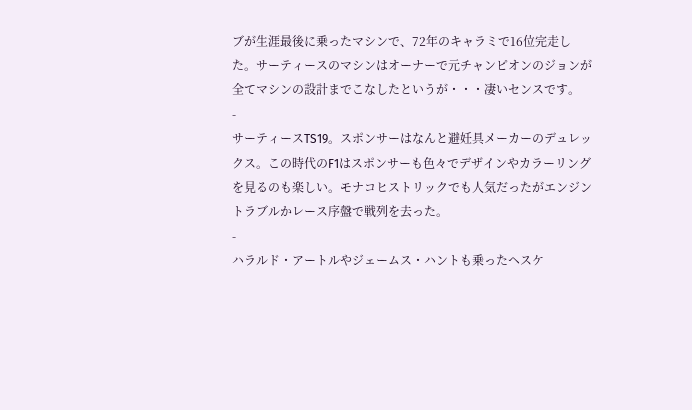ブが生涯最後に乗ったマシンで、72年のキャラミで16位完走した。サーティースのマシンはオーナーで元チャンピオンのジョンが全てマシンの設計までこなしたというが・・・凄いセンスです。
-
サーティースTS19。スポンサーはなんと避妊具メーカーのデュレックス。この時代のF1はスポンサーも色々でデザインやカラーリングを見るのも楽しい。モナコヒストリックでも人気だったがエンジントラブルかレース序盤で戦列を去った。
-
ハラルド・アートルやジェームス・ハントも乗ったヘスケ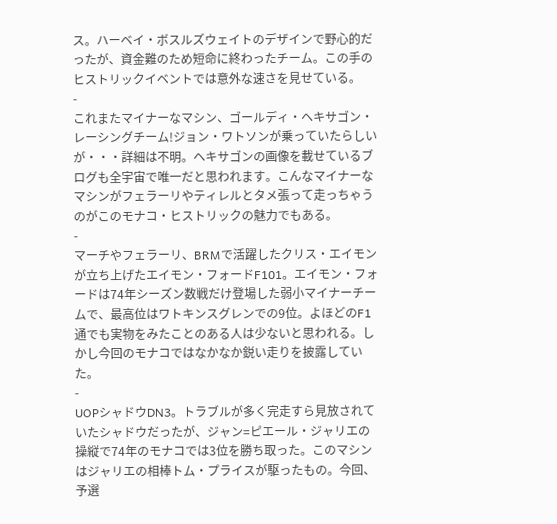ス。ハーベイ・ボスルズウェイトのデザインで野心的だったが、資金難のため短命に終わったチーム。この手のヒストリックイベントでは意外な速さを見せている。
-
これまたマイナーなマシン、ゴールディ・ヘキサゴン・レーシングチーム!ジョン・ワトソンが乗っていたらしいが・・・詳細は不明。ヘキサゴンの画像を載せているブログも全宇宙で唯一だと思われます。こんなマイナーなマシンがフェラーリやティレルとタメ張って走っちゃうのがこのモナコ・ヒストリックの魅力でもある。
-
マーチやフェラーリ、BRMで活躍したクリス・エイモンが立ち上げたエイモン・フォードF101。エイモン・フォードは74年シーズン数戦だけ登場した弱小マイナーチームで、最高位はワトキンスグレンでの9位。よほどのF1通でも実物をみたことのある人は少ないと思われる。しかし今回のモナコではなかなか鋭い走りを披露していた。
-
UOPシャドウDN3。トラブルが多く完走すら見放されていたシャドウだったが、ジャン=ピエール・ジャリエの操縦で74年のモナコでは3位を勝ち取った。このマシンはジャリエの相棒トム・プライスが駆ったもの。今回、予選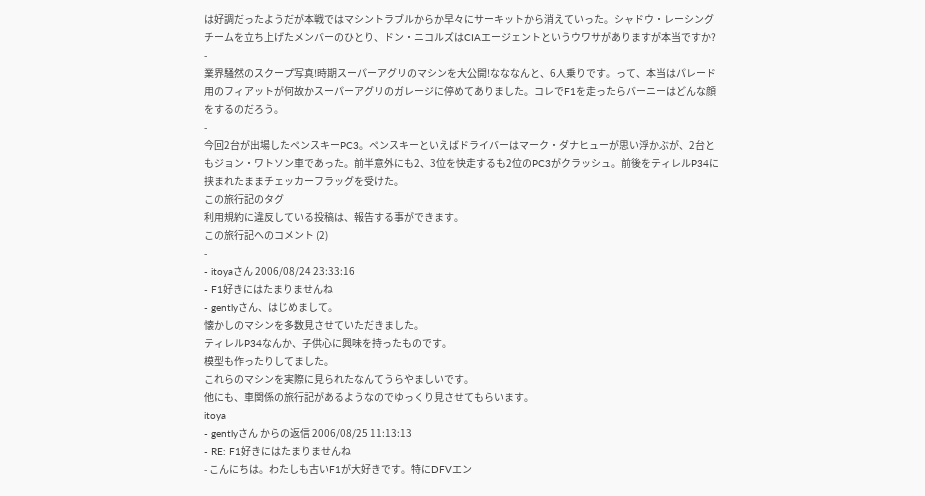は好調だったようだが本戦ではマシントラブルからか早々にサーキットから消えていった。シャドウ・レーシングチームを立ち上げたメンバーのひとり、ドン・ニコルズはCIAエージェントというウワサがありますが本当ですか?
-
業界騒然のスクープ写真!時期スーパーアグリのマシンを大公開!なななんと、6人乗りです。って、本当はパレード用のフィアットが何故かスーパーアグリのガレージに停めてありました。コレでF1を走ったらバーニーはどんな顔をするのだろう。
-
今回2台が出場したペンスキーPC3。ペンスキーといえばドライバーはマーク・ダナヒューが思い浮かぶが、2台ともジョン・ワトソン車であった。前半意外にも2、3位を快走するも2位のPC3がクラッシュ。前後をティレルP34に挟まれたままチェッカーフラッグを受けた。
この旅行記のタグ
利用規約に違反している投稿は、報告する事ができます。
この旅行記へのコメント (2)
-
- itoyaさん 2006/08/24 23:33:16
- F1好きにはたまりませんね
- gentlyさん、はじめまして。
懐かしのマシンを多数見させていただきました。
ティレルP34なんか、子供心に興味を持ったものです。
模型も作ったりしてました。
これらのマシンを実際に見られたなんてうらやましいです。
他にも、車関係の旅行記があるようなのでゆっくり見させてもらいます。
itoya
- gentlyさん からの返信 2006/08/25 11:13:13
- RE: F1好きにはたまりませんね
- こんにちは。わたしも古いF1が大好きです。特にDFVエン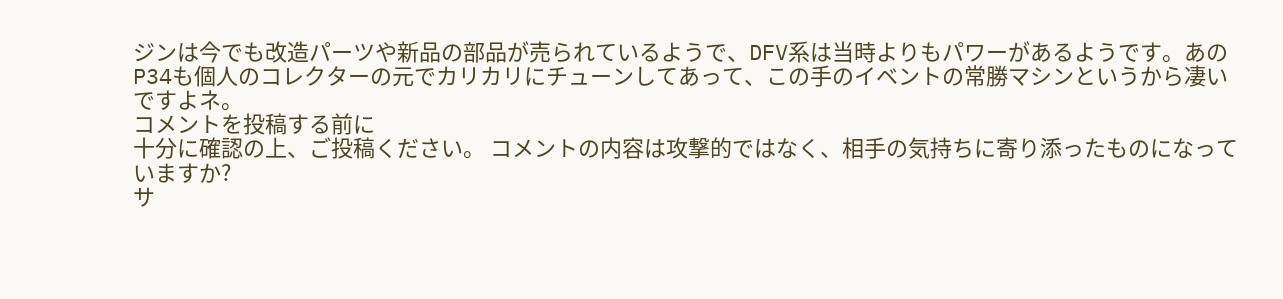ジンは今でも改造パーツや新品の部品が売られているようで、DFV系は当時よりもパワーがあるようです。あのP34も個人のコレクターの元でカリカリにチューンしてあって、この手のイベントの常勝マシンというから凄いですよネ。
コメントを投稿する前に
十分に確認の上、ご投稿ください。 コメントの内容は攻撃的ではなく、相手の気持ちに寄り添ったものになっていますか?
サ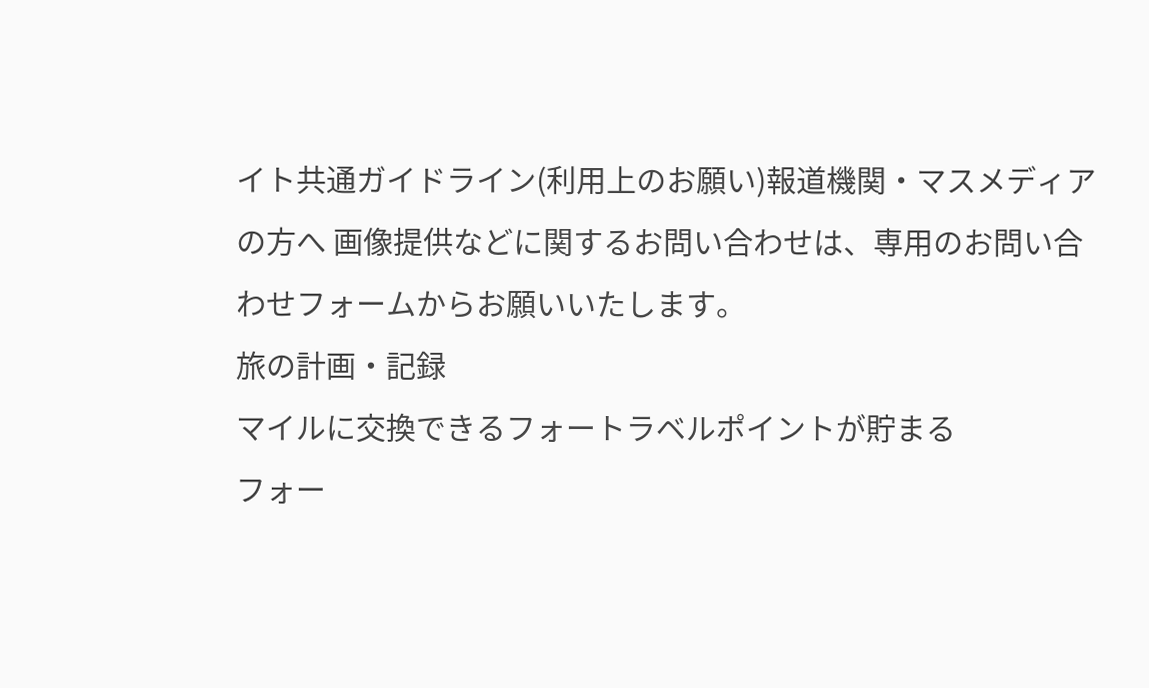イト共通ガイドライン(利用上のお願い)報道機関・マスメディアの方へ 画像提供などに関するお問い合わせは、専用のお問い合わせフォームからお願いいたします。
旅の計画・記録
マイルに交換できるフォートラベルポイントが貯まる
フォー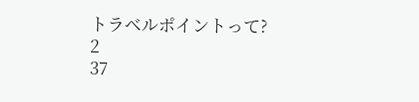トラベルポイントって?
2
37